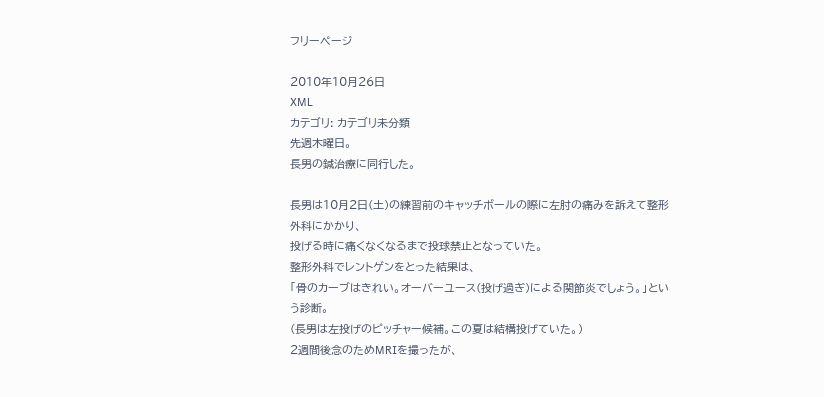フリーページ

2010年10月26日
XML
カテゴリ: カテゴリ未分類
先週木曜日。
長男の鍼治療に同行した。

長男は10月2日(土)の練習前のキャッチボールの際に左肘の痛みを訴えて整形外科にかかり、
投げる時に痛くなくなるまで投球禁止となっていた。
整形外科でレントゲンをとった結果は、
「骨のカーブはきれい。オーバーユース(投げ過ぎ)による関節炎でしょう。」という診断。
(長男は左投げのピッチャー候補。この夏は結構投げていた。)
2週間後念のためMRIを撮ったが、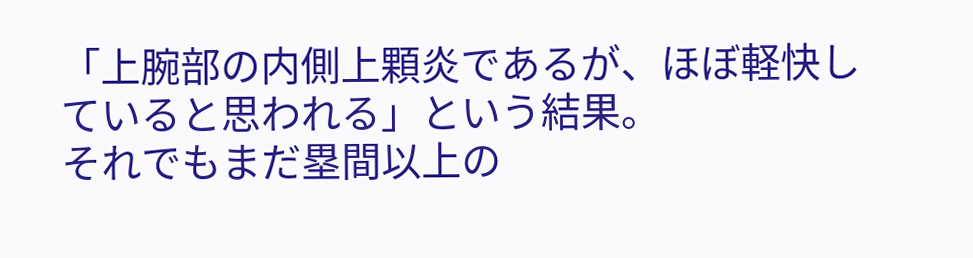「上腕部の内側上顆炎であるが、ほぼ軽快していると思われる」という結果。
それでもまだ塁間以上の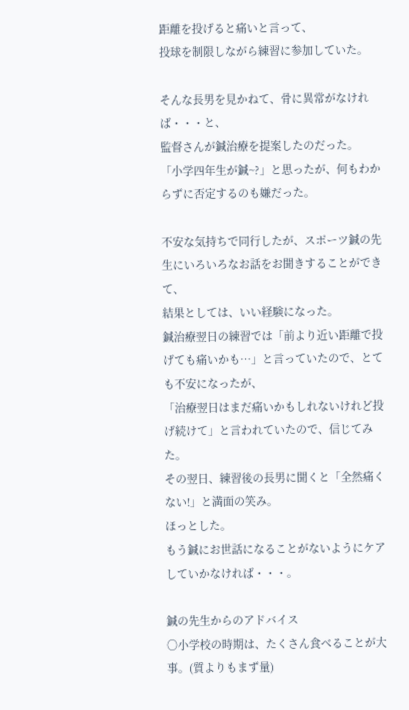距離を投げると痛いと言って、
投球を制限しながら練習に参加していた。

そんな長男を見かねて、骨に異常がなければ・・・と、
監督さんが鍼治療を提案したのだった。
「小学四年生が鍼~?」と思ったが、何もわからずに否定するのも嫌だった。

不安な気持ちで同行したが、スポーツ鍼の先生にいろいろなお話をお聞きすることができて、
結果としては、いい経験になった。
鍼治療翌日の練習では「前より近い距離で投げても痛いかも…」と言っていたので、とても不安になったが、
「治療翌日はまだ痛いかもしれないけれど投げ続けて」と言われていたので、信じてみた。
その翌日、練習後の長男に聞くと「全然痛くない!」と満面の笑み。
ほっとした。
もう鍼にお世話になることがないようにケアしていかなければ・・・。

鍼の先生からのアドバイス
○小学校の時期は、たくさん食べることが大事。(質よりもまず量)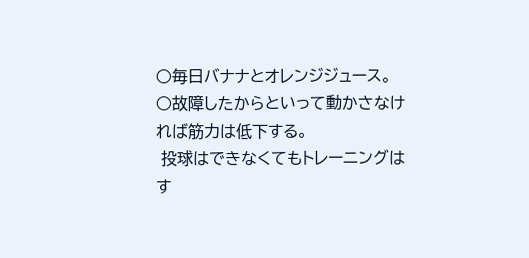○毎日バナナとオレンジジュース。
○故障したからといって動かさなければ筋力は低下する。
 投球はできなくてもトレーニングはす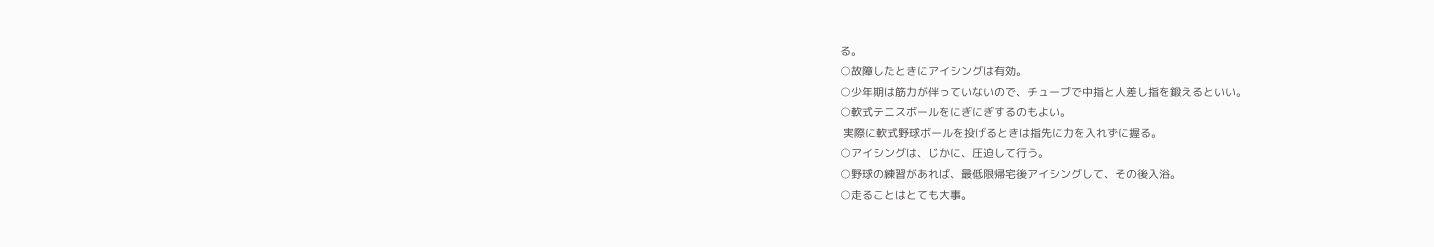る。
○故障したときにアイシングは有効。
○少年期は筋力が伴っていないので、チューブで中指と人差し指を鍛えるといい。
○軟式テニスボールをにぎにぎするのもよい。
 実際に軟式野球ボールを投げるときは指先に力を入れずに握る。
○アイシングは、じかに、圧迫して行う。
○野球の練習があれば、最低限帰宅後アイシングして、その後入浴。
○走ることはとても大事。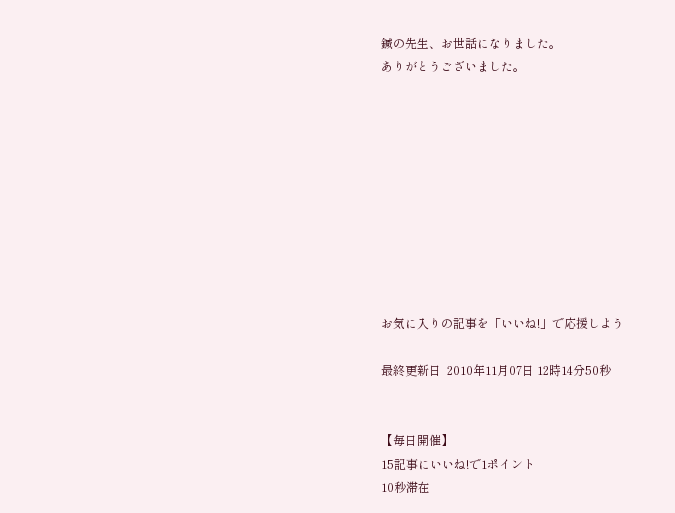鍼の先生、お世話になりました。
ありがとうございました。










お気に入りの記事を「いいね!」で応援しよう

最終更新日  2010年11月07日 12時14分50秒


【毎日開催】
15記事にいいね!で1ポイント
10秒滞在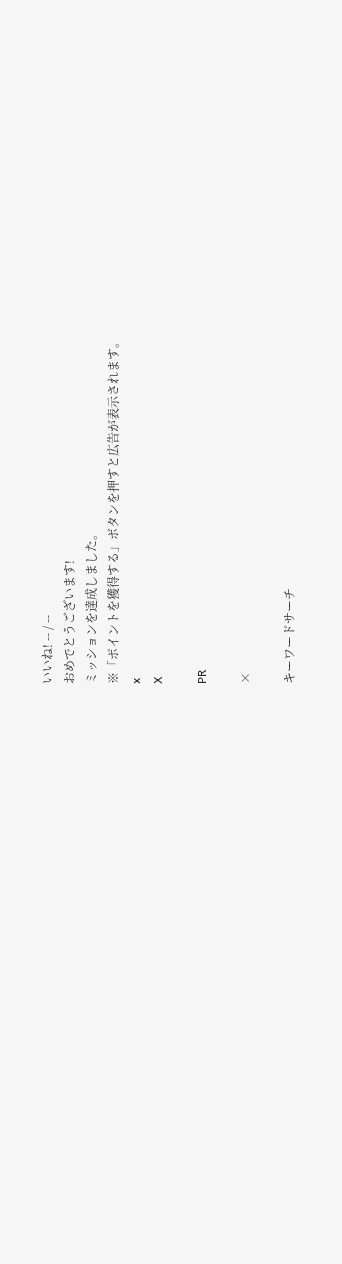いいね! -- / --
おめでとうございます!
ミッションを達成しました。
※「ポイントを獲得する」ボタンを押すと広告が表示されます。
x
X

PR

×

キーワードサーチ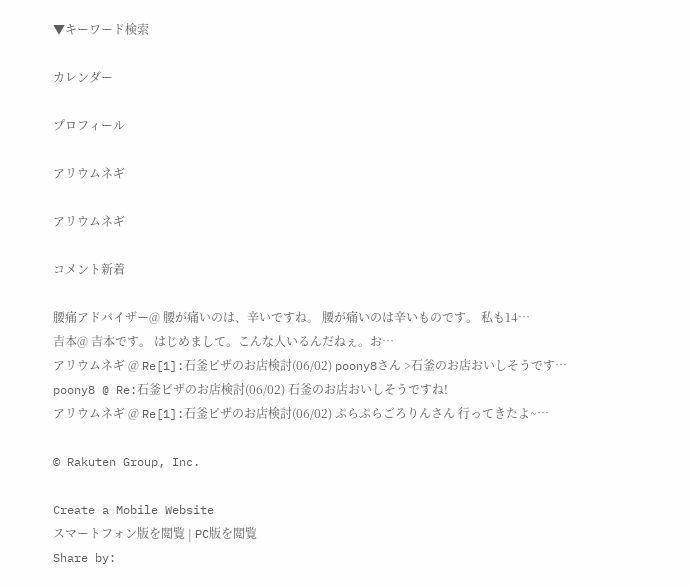▼キーワード検索

カレンダー

プロフィール

アリウムネギ

アリウムネギ

コメント新着

腰痛アドバイザー@ 腰が痛いのは、辛いですね。 腰が痛いのは辛いものです。 私も14…
吉本@ 吉本です。 はじめまして。こんな人いるんだねぇ。お…
アリウムネギ @ Re[1]:石釜ピザのお店検討(06/02) poony8さん >石釜のお店おいしそうです…
poony8 @ Re:石釜ピザのお店検討(06/02) 石釜のお店おいしそうですね!
アリウムネギ @ Re[1]:石釜ピザのお店検討(06/02) ぷらぷらごろりんさん 行ってきたよ~…

© Rakuten Group, Inc.

Create a Mobile Website
スマートフォン版を閲覧 | PC版を閲覧
Share by: